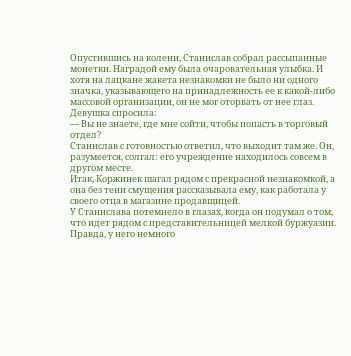Опустившись на колени, Станислав собрал рассыпанные монетки. Наградой ему была очаровательная улыбка. И хотя на лацкане жакета незнакомки не было ни одного значка, указывающего на принадлежность ее к какой-либо массовой организации, он не мог оторвать от нее глаз.
Девушка спросила:
— Вы не знаете, где мне сойти, чтобы попасть в торговый отдел?
Станислав с готовностью ответил, что выходит там же. Он, разумеется, солгал: его учреждение находилось совсем в другом месте.
Итак, Коржинек шагал рядом с прекрасной незнакомкой, а она без тени смущения рассказывала ему, как работала у своего отца в магазине продавщицей.
У Станислава потемнело в глазах, когда он подумал о том, что идет рядом с представительницей мелкой буржуазии. Правда, у него немного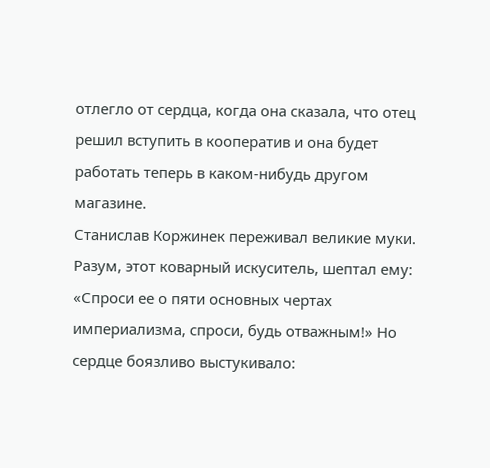отлегло от сердца, когда она сказала, что отец решил вступить в кооператив и она будет работать теперь в каком-нибудь другом магазине.
Станислав Коржинек переживал великие муки. Разум, этот коварный искуситель, шептал ему: «Спроси ее о пяти основных чертах империализма, спроси, будь отважным!» Но сердце боязливо выстукивало: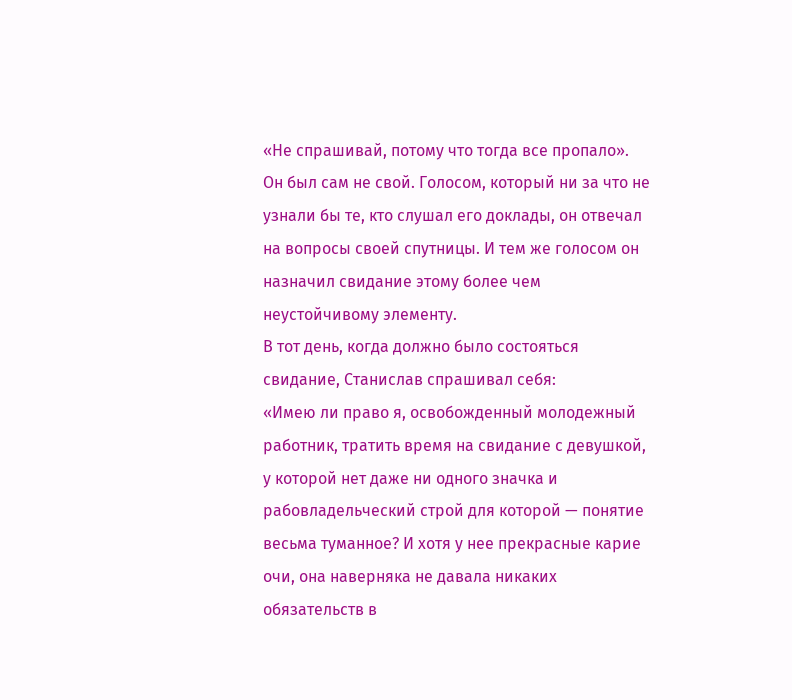«Не спрашивай, потому что тогда все пропало».
Он был сам не свой. Голосом, который ни за что не узнали бы те, кто слушал его доклады, он отвечал на вопросы своей спутницы. И тем же голосом он назначил свидание этому более чем неустойчивому элементу.
В тот день, когда должно было состояться свидание, Станислав спрашивал себя:
«Имею ли право я, освобожденный молодежный работник, тратить время на свидание с девушкой, у которой нет даже ни одного значка и рабовладельческий строй для которой — понятие весьма туманное? И хотя у нее прекрасные карие очи, она наверняка не давала никаких обязательств в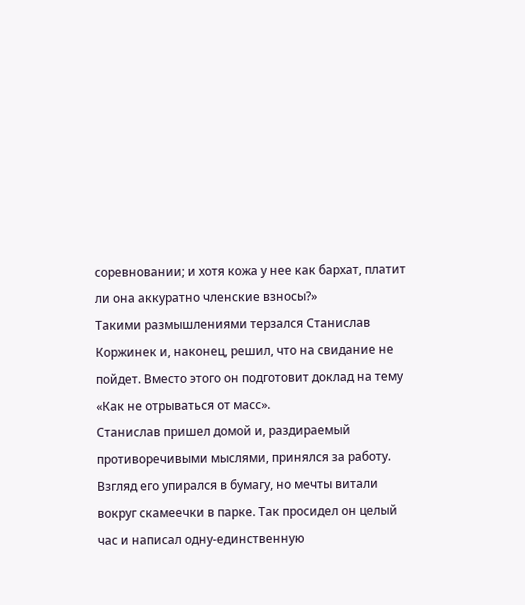соревновании; и хотя кожа у нее как бархат, платит ли она аккуратно членские взносы?»
Такими размышлениями терзался Станислав Коржинек и, наконец, решил, что на свидание не пойдет. Вместо этого он подготовит доклад на тему «Как не отрываться от масс».
Станислав пришел домой и, раздираемый противоречивыми мыслями, принялся за работу. Взгляд его упирался в бумагу, но мечты витали вокруг скамеечки в парке. Так просидел он целый час и написал одну-единственную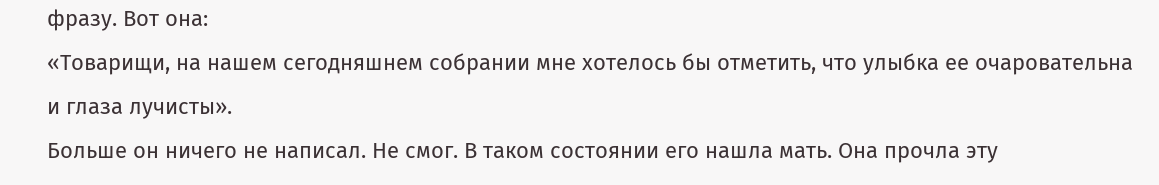фразу. Вот она:
«Товарищи, на нашем сегодняшнем собрании мне хотелось бы отметить, что улыбка ее очаровательна и глаза лучисты».
Больше он ничего не написал. Не смог. В таком состоянии его нашла мать. Она прочла эту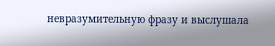невразумительную фразу и выслушала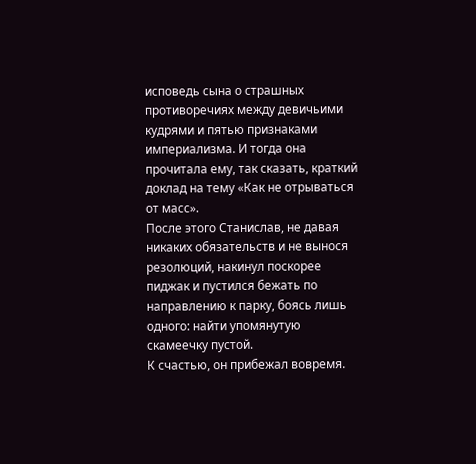исповедь сына о страшных противоречиях между девичьими кудрями и пятью признаками империализма. И тогда она прочитала ему, так сказать, краткий доклад на тему «Как не отрываться от масс».
После этого Станислав, не давая никаких обязательств и не вынося резолюций, накинул поскорее пиджак и пустился бежать по направлению к парку, боясь лишь одного: найти упомянутую скамеечку пустой.
К счастью, он прибежал вовремя.